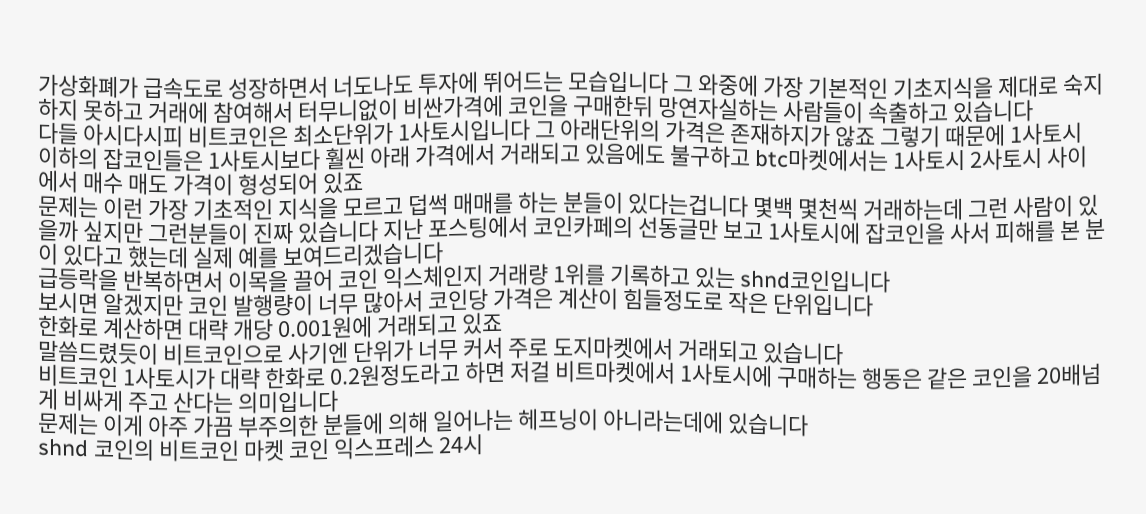가상화폐가 급속도로 성장하면서 너도나도 투자에 뛰어드는 모습입니다 그 와중에 가장 기본적인 기초지식을 제대로 숙지하지 못하고 거래에 참여해서 터무니없이 비싼가격에 코인을 구매한뒤 망연자실하는 사람들이 속출하고 있습니다
다들 아시다시피 비트코인은 최소단위가 1사토시입니다 그 아래단위의 가격은 존재하지가 않죠 그렇기 때문에 1사토시 이하의 잡코인들은 1사토시보다 훨씬 아래 가격에서 거래되고 있음에도 불구하고 btc마켓에서는 1사토시 2사토시 사이에서 매수 매도 가격이 형성되어 있죠
문제는 이런 가장 기초적인 지식을 모르고 덥썩 매매를 하는 분들이 있다는겁니다 몇백 몇천씩 거래하는데 그런 사람이 있을까 싶지만 그런분들이 진짜 있습니다 지난 포스팅에서 코인카페의 선동글만 보고 1사토시에 잡코인을 사서 피해를 본 분이 있다고 했는데 실제 예를 보여드리겠습니다
급등락을 반복하면서 이목을 끌어 코인 익스체인지 거래량 1위를 기록하고 있는 shnd코인입니다
보시면 알겠지만 코인 발행량이 너무 많아서 코인당 가격은 계산이 힘들정도로 작은 단위입니다
한화로 계산하면 대략 개당 0.001원에 거래되고 있죠
말씀드렸듯이 비트코인으로 사기엔 단위가 너무 커서 주로 도지마켓에서 거래되고 있습니다
비트코인 1사토시가 대략 한화로 0.2원정도라고 하면 저걸 비트마켓에서 1사토시에 구매하는 행동은 같은 코인을 20배넘게 비싸게 주고 산다는 의미입니다
문제는 이게 아주 가끔 부주의한 분들에 의해 일어나는 헤프닝이 아니라는데에 있습니다
shnd 코인의 비트코인 마켓 코인 익스프레스 24시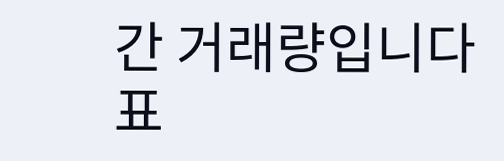간 거래량입니다
표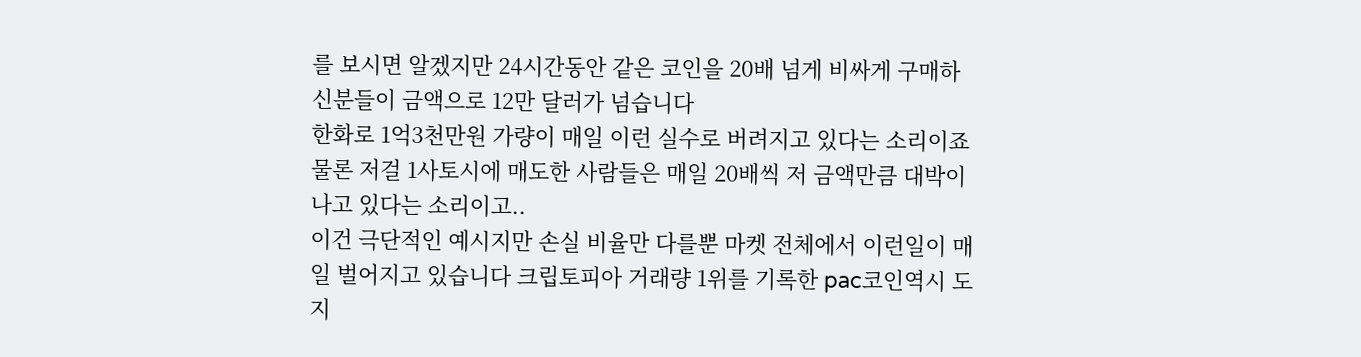를 보시면 알겠지만 24시간동안 같은 코인을 20배 넘게 비싸게 구매하신분들이 금액으로 12만 달러가 넘습니다
한화로 1억3천만원 가량이 매일 이런 실수로 버려지고 있다는 소리이죠
물론 저걸 1사토시에 매도한 사람들은 매일 20배씩 저 금액만큼 대박이 나고 있다는 소리이고..
이건 극단적인 예시지만 손실 비율만 다를뿐 마켓 전체에서 이런일이 매일 벌어지고 있습니다 크립토피아 거래량 1위를 기록한 pac코인역시 도지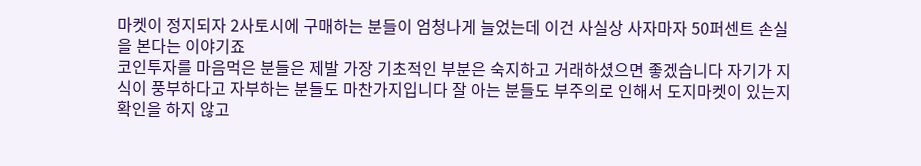마켓이 정지되자 2사토시에 구매하는 분들이 엄청나게 늘었는데 이건 사실상 사자마자 50퍼센트 손실을 본다는 이야기죠
코인투자를 마음먹은 분들은 제발 가장 기초적인 부분은 숙지하고 거래하셨으면 좋겠습니다 자기가 지식이 풍부하다고 자부하는 분들도 마찬가지입니다 잘 아는 분들도 부주의로 인해서 도지마켓이 있는지 확인을 하지 않고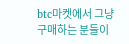btc마켓에서 그냥 구매하는 분들이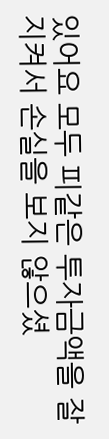있어요 모두 피같은 투자금액을 잘 지켜서 손실을 보지 않으셨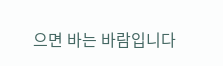으면 바는 바람입니다